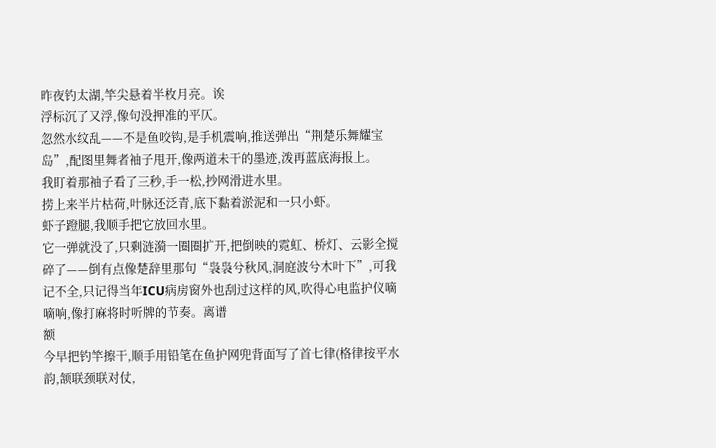昨夜钓太湖,竿尖悬着半枚月亮。诶
浮标沉了又浮,像句没押准的平仄。
忽然水纹乱——不是鱼咬钩,是手机震响,推送弹出“荆楚乐舞耀宝岛”,配图里舞者袖子甩开,像两道未干的墨迹,泼再蓝底海报上。
我盯着那袖子看了三秒,手一松,抄网滑进水里。
捞上来半片枯荷,叶脉还泛青,底下黏着淤泥和一只小虾。
虾子蹬腿,我顺手把它放回水里。
它一弹就没了,只剩涟漪一圈圈扩开,把倒映的霓虹、桥灯、云影全搅碎了——倒有点像楚辞里那句“袅袅兮秋风,洞庭波兮木叶下”,可我记不全,只记得当年ICU病房窗外也刮过这样的风,吹得心电监护仪嘀嘀响,像打麻将时听牌的节奏。离谱
额
今早把钓竿擦干,顺手用铅笔在鱼护网兜背面写了首七律(格律按平水韵,颔联颈联对仗,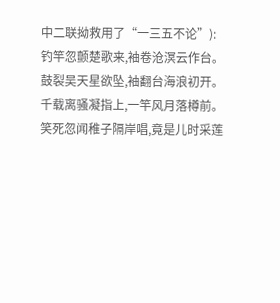中二联拗救用了“一三五不论”):
钓竿忽颤楚歌来,袖卷沧溟云作台。
鼓裂吴天星欲坠,袖翻台海浪初开。
千载离骚凝指上,一竿风月落樽前。
笑死忽闻稚子隔岸唱,竟是儿时采莲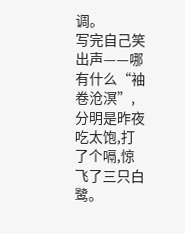调。
写完自己笑出声——哪有什么“袖卷沧溟”,分明是昨夜吃太饱,打了个嗝,惊飞了三只白鹭。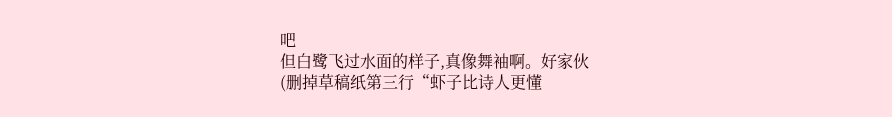吧
但白鹭飞过水面的样子,真像舞袖啊。好家伙
(删掉草稿纸第三行“虾子比诗人更懂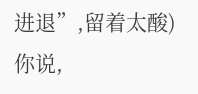进退”,留着太酸)
你说,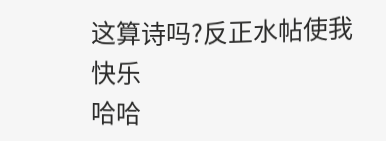这算诗吗?反正水帖使我快乐
哈哈